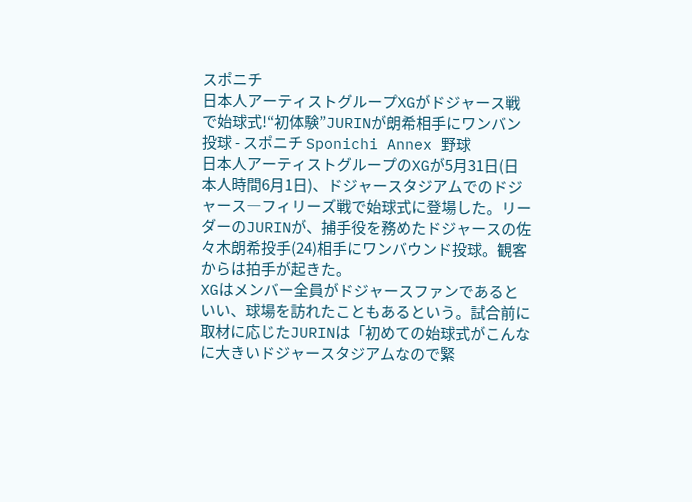スポニチ
日本人アーティストグループXGがドジャース戦で始球式!“初体験”JURINが朗希相手にワンバン投球 - スポニチ Sponichi Annex 野球
日本人アーティストグループのXGが5月31日(日本人時間6月1日)、ドジャースタジアムでのドジャース―フィリーズ戦で始球式に登場した。リーダーのJURINが、捕手役を務めたドジャースの佐々木朗希投手(24)相手にワンバウンド投球。観客からは拍手が起きた。
XGはメンバー全員がドジャースファンであるといい、球場を訪れたこともあるという。試合前に取材に応じたJURINは「初めての始球式がこんなに大きいドジャースタジアムなので緊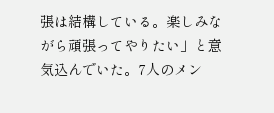張は結構している。楽しみながら頑張ってやりたい」と意気込んでいた。7人のメン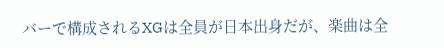バーで構成されるXGは全員が日本出身だが、楽曲は全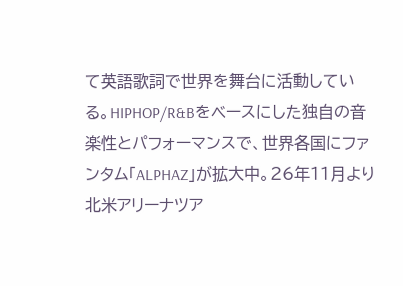て英語歌詞で世界を舞台に活動している。HIPHOP/R&Bをベースにした独自の音楽性とパフォーマンスで、世界各国にファンタム「ALPHAZ」が拡大中。26年11月より北米アリーナツア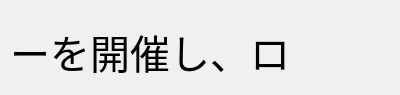ーを開催し、ロ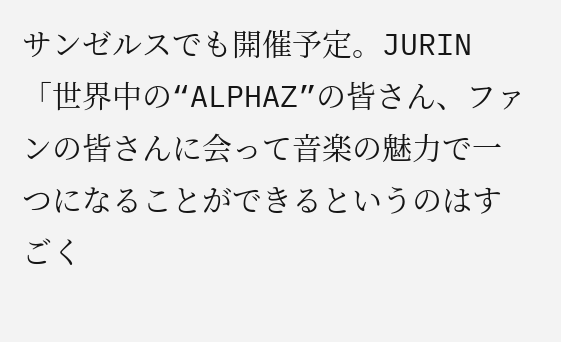サンゼルスでも開催予定。JURIN「世界中の“ALPHAZ”の皆さん、ファンの皆さんに会って音楽の魅力で一つになることができるというのはすごく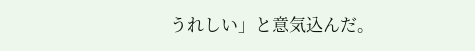うれしい」と意気込んだ。